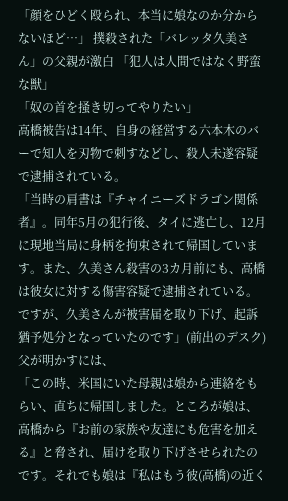「顔をひどく殴られ、本当に娘なのか分からないほど…」 撲殺された「バレッタ久美さん」の父親が激白 「犯人は人間ではなく野蛮な獣」
「奴の首を掻き切ってやりたい」
高橋被告は14年、自身の経営する六本木のバーで知人を刃物で刺すなどし、殺人未遂容疑で逮捕されている。
「当時の肩書は『チャイニーズドラゴン関係者』。同年5月の犯行後、タイに逃亡し、12月に現地当局に身柄を拘束されて帰国しています。また、久美さん殺害の3カ月前にも、高橋は彼女に対する傷害容疑で逮捕されている。ですが、久美さんが被害届を取り下げ、起訴猶予処分となっていたのです」(前出のデスク)
父が明かすには、
「この時、米国にいた母親は娘から連絡をもらい、直ちに帰国しました。ところが娘は、高橋から『お前の家族や友達にも危害を加える』と脅され、届けを取り下げさせられたのです。それでも娘は『私はもう彼(高橋)の近く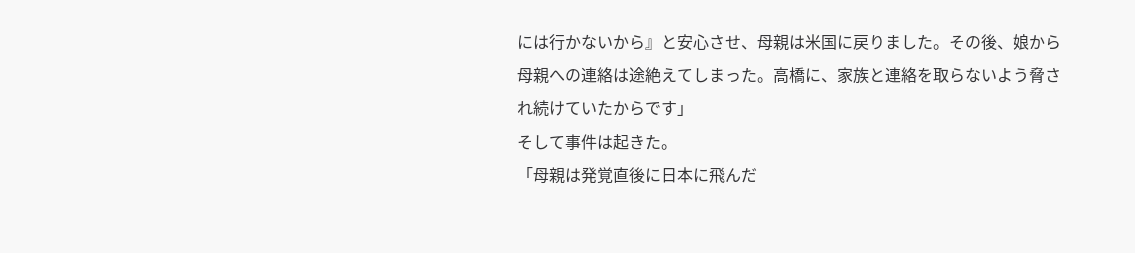には行かないから』と安心させ、母親は米国に戻りました。その後、娘から母親への連絡は途絶えてしまった。高橋に、家族と連絡を取らないよう脅され続けていたからです」
そして事件は起きた。
「母親は発覚直後に日本に飛んだ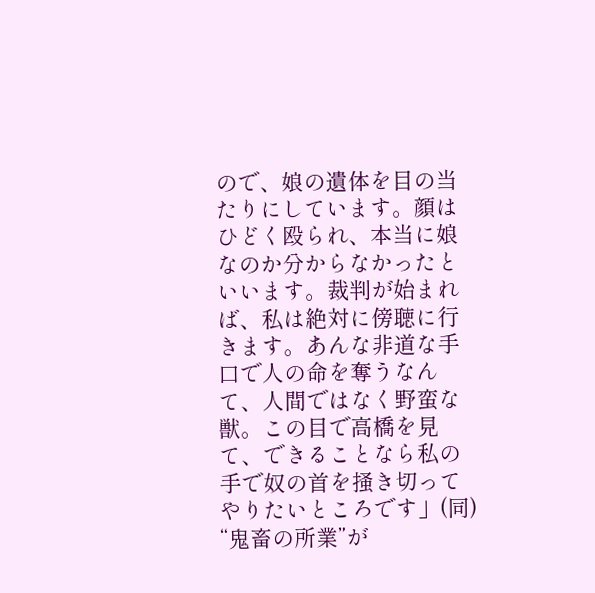ので、娘の遺体を目の当たりにしています。顔はひどく殴られ、本当に娘なのか分からなかったといいます。裁判が始まれば、私は絶対に傍聴に行きます。あんな非道な手口で人の命を奪うなんて、人間ではなく野蛮な獣。この目で高橋を見て、できることなら私の手で奴の首を掻き切ってやりたいところです」(同)
“鬼畜の所業”が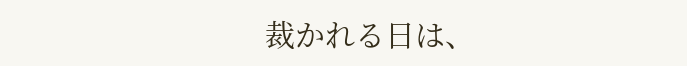裁かれる日は、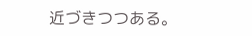近づきつつある。